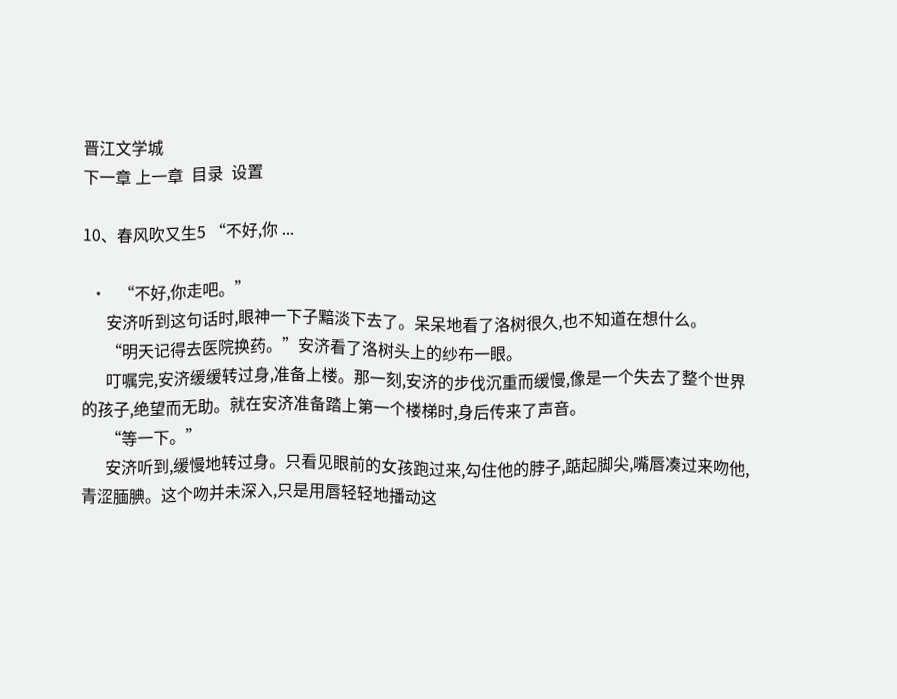晋江文学城
下一章 上一章  目录  设置

10、春风吹又生5 “不好,你 ...

  •   “不好,你走吧。”
      安济听到这句话时,眼神一下子黯淡下去了。呆呆地看了洛树很久,也不知道在想什么。
      “明天记得去医院换药。”安济看了洛树头上的纱布一眼。
      叮嘱完,安济缓缓转过身,准备上楼。那一刻,安济的步伐沉重而缓慢,像是一个失去了整个世界的孩子,绝望而无助。就在安济准备踏上第一个楼梯时,身后传来了声音。
      “等一下。”
      安济听到,缓慢地转过身。只看见眼前的女孩跑过来,勾住他的脖子,踮起脚尖,嘴唇凑过来吻他,青涩腼腆。这个吻并未深入,只是用唇轻轻地播动这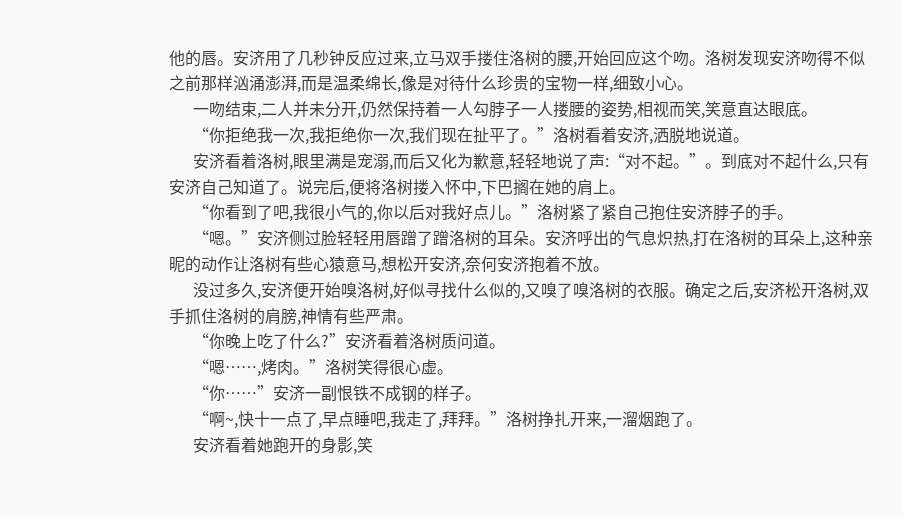他的唇。安济用了几秒钟反应过来,立马双手搂住洛树的腰,开始回应这个吻。洛树发现安济吻得不似之前那样汹涌澎湃,而是温柔绵长,像是对待什么珍贵的宝物一样,细致小心。
      一吻结束,二人并未分开,仍然保持着一人勾脖子一人搂腰的姿势,相视而笑,笑意直达眼底。
      “你拒绝我一次,我拒绝你一次,我们现在扯平了。”洛树看着安济,洒脱地说道。
      安济看着洛树,眼里满是宠溺,而后又化为歉意,轻轻地说了声:“对不起。”。到底对不起什么,只有安济自己知道了。说完后,便将洛树搂入怀中,下巴搁在她的肩上。
      “你看到了吧,我很小气的,你以后对我好点儿。”洛树紧了紧自己抱住安济脖子的手。
      “嗯。”安济侧过脸轻轻用唇蹭了蹭洛树的耳朵。安济呼出的气息炽热,打在洛树的耳朵上,这种亲昵的动作让洛树有些心猿意马,想松开安济,奈何安济抱着不放。
      没过多久,安济便开始嗅洛树,好似寻找什么似的,又嗅了嗅洛树的衣服。确定之后,安济松开洛树,双手抓住洛树的肩膀,神情有些严肃。
      “你晚上吃了什么?”安济看着洛树质问道。
      “嗯……,烤肉。”洛树笑得很心虚。
      “你……”安济一副恨铁不成钢的样子。
      “啊~,快十一点了,早点睡吧,我走了,拜拜。”洛树挣扎开来,一溜烟跑了。
      安济看着她跑开的身影,笑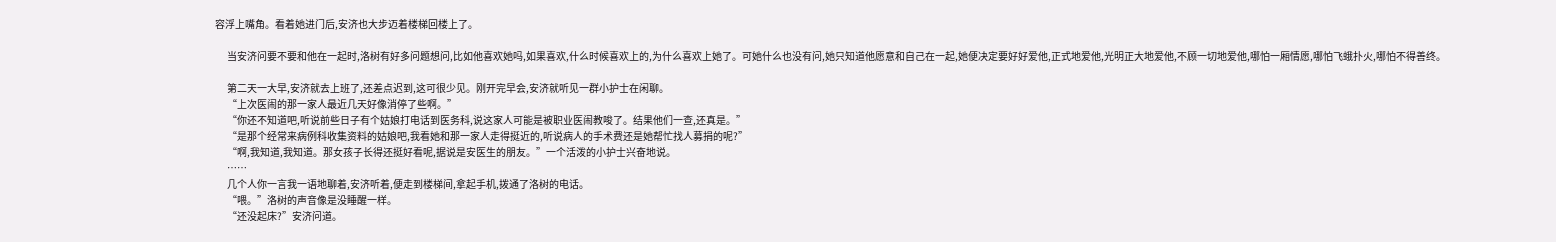容浮上嘴角。看着她进门后,安济也大步迈着楼梯回楼上了。

      当安济问要不要和他在一起时,洛树有好多问题想问,比如他喜欢她吗,如果喜欢,什么时候喜欢上的,为什么喜欢上她了。可她什么也没有问,她只知道他愿意和自己在一起,她便决定要好好爱他,正式地爱他,光明正大地爱他,不顾一切地爱他,哪怕一厢情愿,哪怕飞蛾扑火,哪怕不得善终。

      第二天一大早,安济就去上班了,还差点迟到,这可很少见。刚开完早会,安济就听见一群小护士在闲聊。
      “上次医闹的那一家人最近几天好像消停了些啊。”
      “你还不知道吧,听说前些日子有个姑娘打电话到医务科,说这家人可能是被职业医闹教唆了。结果他们一查,还真是。”
      “是那个经常来病例科收集资料的姑娘吧,我看她和那一家人走得挺近的,听说病人的手术费还是她帮忙找人募捐的呢?”
      “啊,我知道,我知道。那女孩子长得还挺好看呢,据说是安医生的朋友。”一个活泼的小护士兴奋地说。
      ……
      几个人你一言我一语地聊着,安济听着,便走到楼梯间,拿起手机,拨通了洛树的电话。
      “喂。”洛树的声音像是没睡醒一样。
      “还没起床?”安济问道。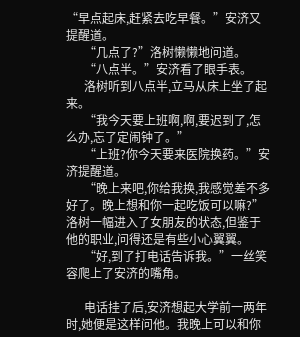“早点起床,赶紧去吃早餐。”安济又提醒道。
      “几点了?”洛树懒懒地问道。
      “八点半。”安济看了眼手表。
      洛树听到八点半,立马从床上坐了起来。
      “我今天要上班啊,啊,要迟到了,怎么办,忘了定闹钟了。”
      “上班?你今天要来医院换药。”安济提醒道。
      “晚上来吧,你给我换,我感觉差不多好了。晚上想和你一起吃饭可以嘛?”洛树一幅进入了女朋友的状态,但鉴于他的职业,问得还是有些小心翼翼。
      “好,到了打电话告诉我。”一丝笑容爬上了安济的嘴角。

      电话挂了后,安济想起大学前一两年时,她便是这样问他。我晚上可以和你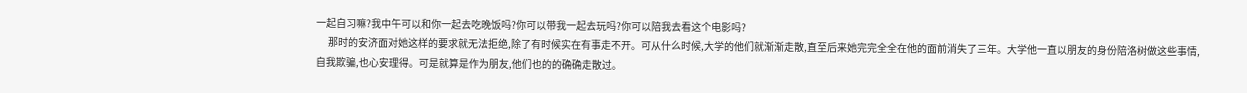一起自习嘛?我中午可以和你一起去吃晚饭吗?你可以带我一起去玩吗?你可以陪我去看这个电影吗?
      那时的安济面对她这样的要求就无法拒绝,除了有时候实在有事走不开。可从什么时候,大学的他们就渐渐走散,直至后来她完完全全在他的面前消失了三年。大学他一直以朋友的身份陪洛树做这些事情,自我欺骗,也心安理得。可是就算是作为朋友,他们也的的确确走散过。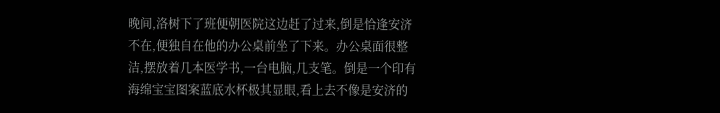晚间,洛树下了班便朝医院这边赶了过来,倒是恰逢安济不在,便独自在他的办公桌前坐了下来。办公桌面很整洁,摆放着几本医学书,一台电脑,几支笔。倒是一个印有海绵宝宝图案蓝底水杯极其显眼,看上去不像是安济的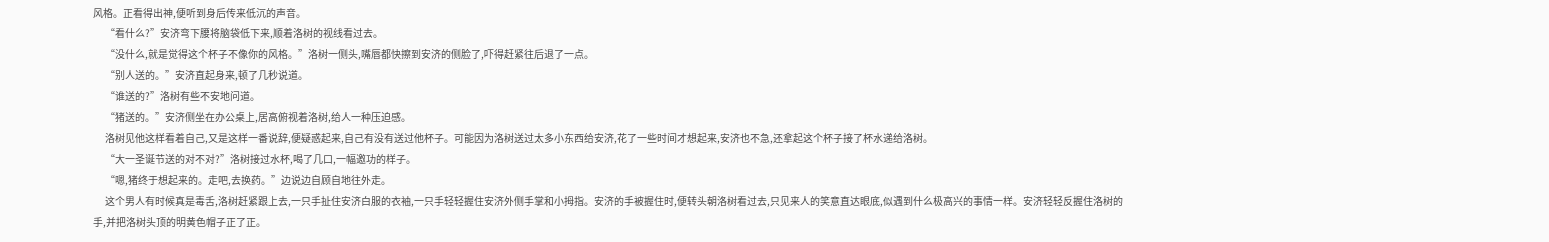风格。正看得出神,便听到身后传来低沉的声音。
      “看什么?”安济弯下腰将脑袋低下来,顺着洛树的视线看过去。
      “没什么,就是觉得这个杯子不像你的风格。”洛树一侧头,嘴唇都快擦到安济的侧脸了,吓得赶紧往后退了一点。
      “别人送的。”安济直起身来,顿了几秒说道。
      “谁送的?”洛树有些不安地问道。
      “猪送的。”安济侧坐在办公桌上,居高俯视着洛树,给人一种压迫感。
      洛树见他这样看着自己,又是这样一番说辞,便疑惑起来,自己有没有送过他杯子。可能因为洛树送过太多小东西给安济,花了一些时间才想起来,安济也不急,还拿起这个杯子接了杯水递给洛树。
      “大一圣诞节送的对不对?”洛树接过水杯,喝了几口,一幅邀功的样子。
      “嗯,猪终于想起来的。走吧,去换药。”边说边自顾自地往外走。
      这个男人有时候真是毒舌,洛树赶紧跟上去,一只手扯住安济白服的衣袖,一只手轻轻握住安济外侧手掌和小拇指。安济的手被握住时,便转头朝洛树看过去,只见来人的笑意直达眼底,似遇到什么极高兴的事情一样。安济轻轻反握住洛树的手,并把洛树头顶的明黄色帽子正了正。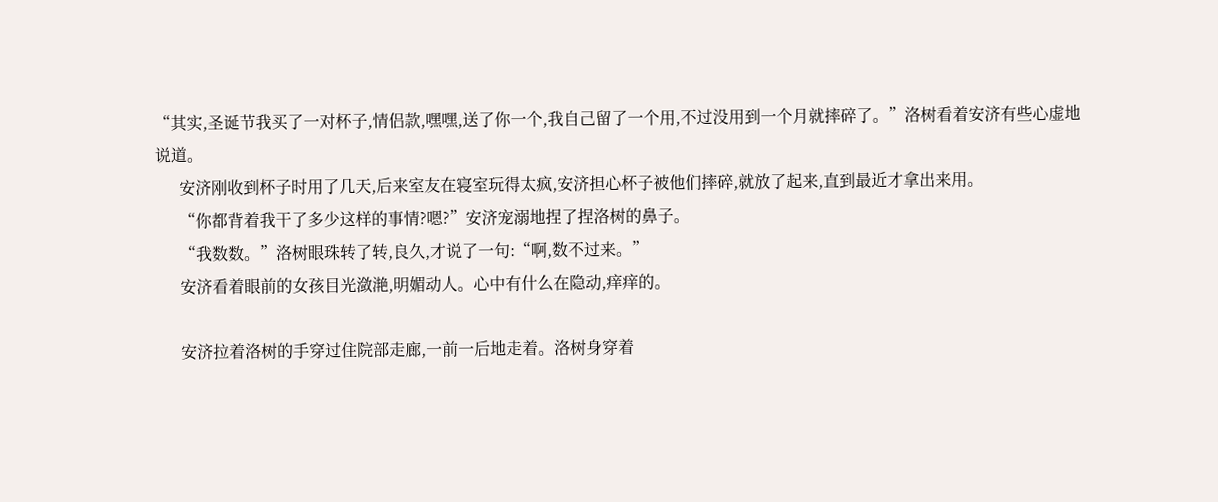“其实,圣诞节我买了一对杯子,情侣款,嘿嘿,送了你一个,我自己留了一个用,不过没用到一个月就摔碎了。”洛树看着安济有些心虚地说道。
      安济刚收到杯子时用了几天,后来室友在寝室玩得太疯,安济担心杯子被他们摔碎,就放了起来,直到最近才拿出来用。
      “你都背着我干了多少这样的事情?嗯?”安济宠溺地捏了捏洛树的鼻子。
      “我数数。”洛树眼珠转了转,良久,才说了一句:“啊,数不过来。”
      安济看着眼前的女孩目光潋滟,明媚动人。心中有什么在隐动,痒痒的。

      安济拉着洛树的手穿过住院部走廊,一前一后地走着。洛树身穿着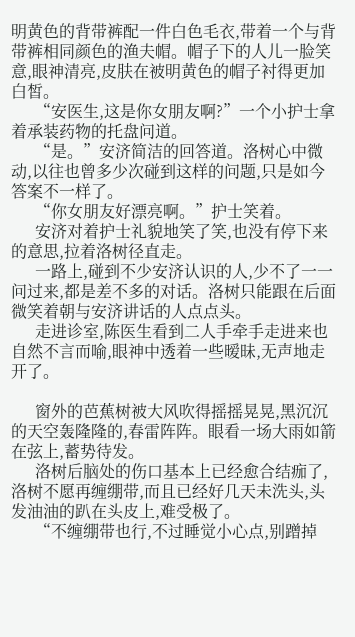明黄色的背带裤配一件白色毛衣,带着一个与背带裤相同颜色的渔夫帽。帽子下的人儿一脸笑意,眼神清亮,皮肤在被明黄色的帽子衬得更加白皙。
      “安医生,这是你女朋友啊?”一个小护士拿着承装药物的托盘问道。
      “是。”安济简洁的回答道。洛树心中微动,以往也曾多少次碰到这样的问题,只是如今答案不一样了。
      “你女朋友好漂亮啊。”护士笑着。
      安济对着护士礼貌地笑了笑,也没有停下来的意思,拉着洛树径直走。
      一路上,碰到不少安济认识的人,少不了一一问过来,都是差不多的对话。洛树只能跟在后面微笑着朝与安济讲话的人点点头。
      走进诊室,陈医生看到二人手牵手走进来也自然不言而喻,眼神中透着一些暧昧,无声地走开了。

      窗外的芭蕉树被大风吹得摇摇晃晃,黑沉沉的天空轰隆隆的,春雷阵阵。眼看一场大雨如箭在弦上,蓄势待发。
      洛树后脑处的伤口基本上已经愈合结痂了,洛树不愿再缠绷带,而且已经好几天未洗头,头发油油的趴在头皮上,难受极了。
      “不缠绷带也行,不过睡觉小心点,别蹭掉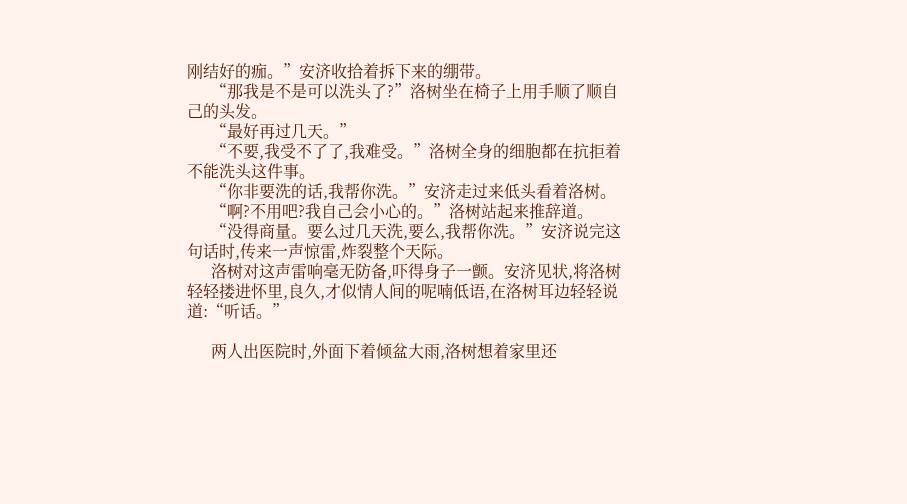刚结好的痂。”安济收拾着拆下来的绷带。
      “那我是不是可以洗头了?”洛树坐在椅子上用手顺了顺自己的头发。
      “最好再过几天。”
      “不要,我受不了了,我难受。”洛树全身的细胞都在抗拒着不能洗头这件事。
      “你非要洗的话,我帮你洗。”安济走过来低头看着洛树。
      “啊?不用吧?我自己会小心的。”洛树站起来推辞道。
      “没得商量。要么过几天洗,要么,我帮你洗。”安济说完这句话时,传来一声惊雷,炸裂整个天际。
      洛树对这声雷响毫无防备,吓得身子一颤。安济见状,将洛树轻轻搂进怀里,良久,才似情人间的呢喃低语,在洛树耳边轻轻说道:“听话。”

      两人出医院时,外面下着倾盆大雨,洛树想着家里还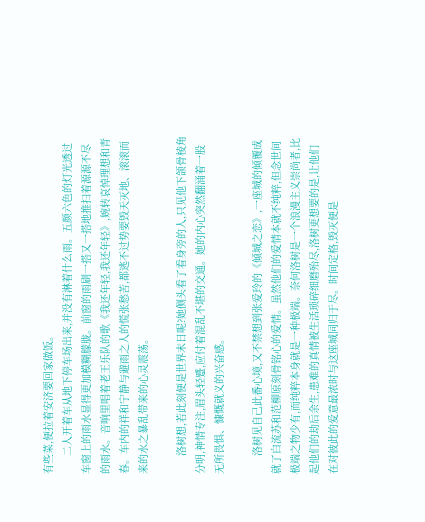有些菜,便拉着安济要回家做饭。
      二人开着车从地下停车场出来,并没有淋着什么雨。五颜六色的灯光透过车窗上的雨水显得更加模糊朦胧。前窗的雨刷一搭又一搭地推扫着源源不尽的雨水。音响里唱着老王乐队的歌《我还年轻,我还年轻》,婉转哀悼理想和青春。车内的祥和宁静与避雨之人的慌张愁苦,都逃不过势要毁天灭地、滚滚而来的水之暴乱带来的心灵震荡。

      洛树想,若此刻便是世界末日呢?她侧头看了看身旁的人,只见他下颌骨棱角分明,神情专注,眉头轻蹙,应付着混乱不堪的交通。她的内心突然翻涌着一股无所畏惧、慷慨就义的兴奋感。

      洛树见自己此番心境,又不禁想到张爱玲的《倾城之恋》,一座城的倾覆成就了白流苏和范柳原刻骨铭心的爱情。虽然他们的爱情本就不纯粹,但念世间极端之物少有,而纯粹本身就是一种极端。奈何洛树是一个浪漫主义崇尚者,比起他们的劫后余生,患难的真情被生活琐碎细磨殆尽,洛树更想要的是,让他们在对彼此的爱意最浓时与这座城同归于尽。时间定格,毁灭便是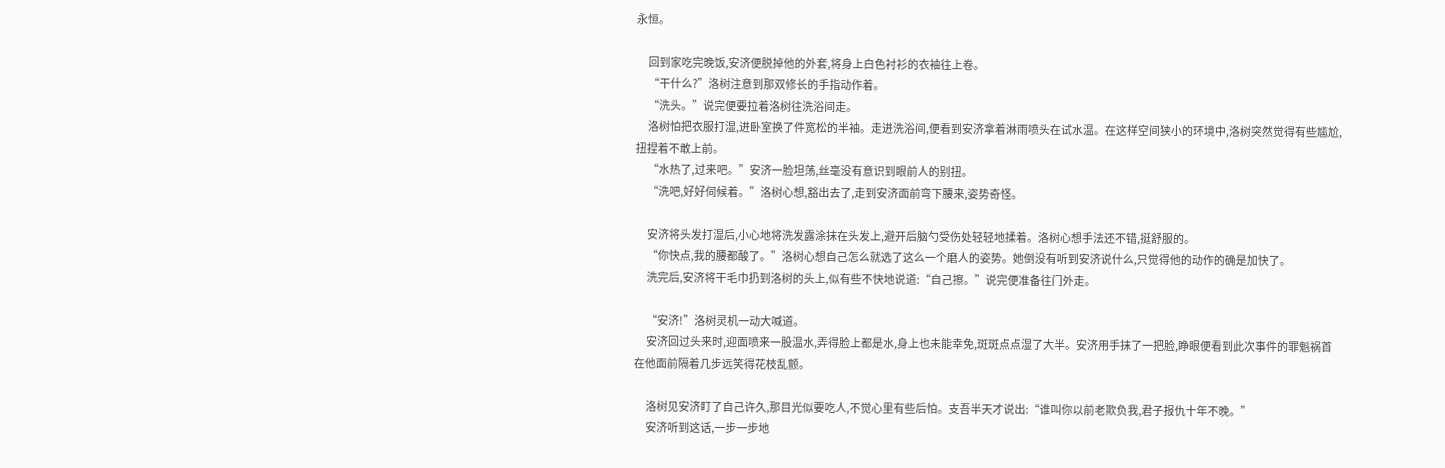永恒。

      回到家吃完晚饭,安济便脱掉他的外套,将身上白色衬衫的衣袖往上卷。
      “干什么?”洛树注意到那双修长的手指动作着。
      “洗头。”说完便要拉着洛树往洗浴间走。
      洛树怕把衣服打湿,进卧室换了件宽松的半袖。走进洗浴间,便看到安济拿着淋雨喷头在试水温。在这样空间狭小的环境中,洛树突然觉得有些尴尬,扭捏着不敢上前。
      “水热了,过来吧。”安济一脸坦荡,丝毫没有意识到眼前人的别扭。
      “洗吧,好好伺候着。”洛树心想,豁出去了,走到安济面前弯下腰来,姿势奇怪。

      安济将头发打湿后,小心地将洗发露涂抹在头发上,避开后脑勺受伤处轻轻地揉着。洛树心想手法还不错,挺舒服的。
      “你快点,我的腰都酸了。”洛树心想自己怎么就选了这么一个磨人的姿势。她倒没有听到安济说什么,只觉得他的动作的确是加快了。
      洗完后,安济将干毛巾扔到洛树的头上,似有些不快地说道:“自己擦。”说完便准备往门外走。

      “安济!”洛树灵机一动大喊道。
      安济回过头来时,迎面喷来一股温水,弄得脸上都是水,身上也未能幸免,斑斑点点湿了大半。安济用手抹了一把脸,睁眼便看到此次事件的罪魁祸首在他面前隔着几步远笑得花枝乱颤。

      洛树见安济盯了自己许久,那目光似要吃人,不觉心里有些后怕。支吾半天才说出:“谁叫你以前老欺负我,君子报仇十年不晚。”
      安济听到这话,一步一步地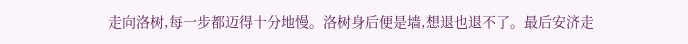走向洛树,每一步都迈得十分地慢。洛树身后便是墙,想退也退不了。最后安济走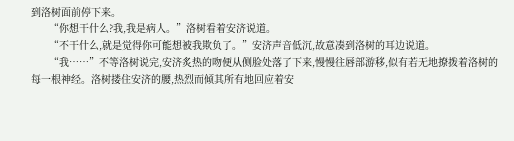到洛树面前停下来。
      “你想干什么?我,我是病人。”洛树看着安济说道。
      “不干什么,就是觉得你可能想被我欺负了。”安济声音低沉,故意凑到洛树的耳边说道。
      “我……”不等洛树说完,安济炙热的吻便从侧脸处落了下来,慢慢往唇部游移,似有若无地撩拨着洛树的每一根神经。洛树搂住安济的腰,热烈而倾其所有地回应着安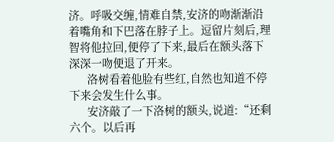济。呼吸交缠,情难自禁,安济的吻渐渐沿着嘴角和下巴落在脖子上。逗留片刻后,理智将他拉回,便停了下来,最后在额头落下深深一吻便退了开来。
      洛树看着他脸有些红,自然也知道不停下来会发生什么事。
      安济敲了一下洛树的额头,说道:“还剩六个。以后再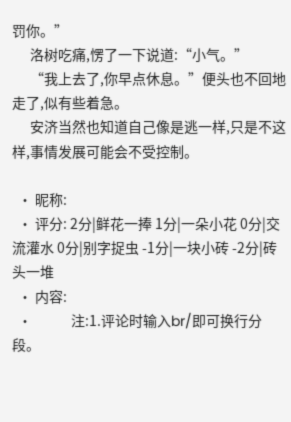罚你。”
      洛树吃痛,愣了一下说道:“小气。”
      “我上去了,你早点休息。”便头也不回地走了,似有些着急。
      安济当然也知道自己像是逃一样,只是不这样,事情发展可能会不受控制。

  • 昵称:
  • 评分: 2分|鲜花一捧 1分|一朵小花 0分|交流灌水 0分|别字捉虫 -1分|一块小砖 -2分|砖头一堆
  • 内容:
  •             注:1.评论时输入br/即可换行分段。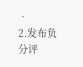•                 2.发布负分评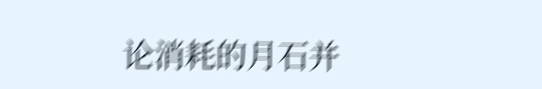论消耗的月石并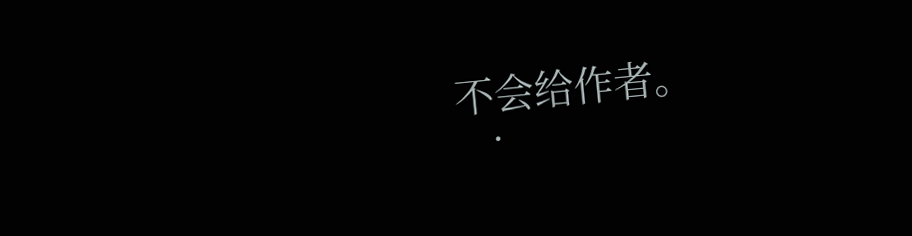不会给作者。
  •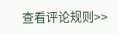查看评论规则>>